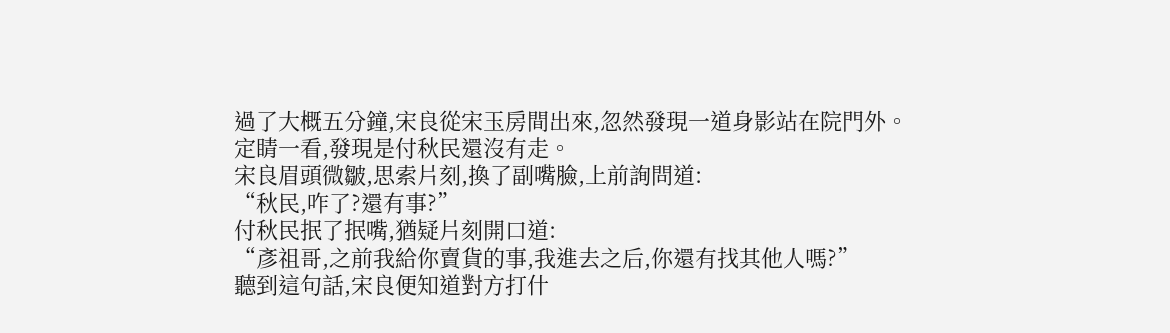過了大概五分鐘,宋良從宋玉房間出來,忽然發現一道身影站在院門外。
定睛一看,發現是付秋民還沒有走。
宋良眉頭微皺,思索片刻,換了副嘴臉,上前詢問道:
“秋民,咋了?還有事?”
付秋民抿了抿嘴,猶疑片刻開口道:
“彥祖哥,之前我給你賣貨的事,我進去之后,你還有找其他人嗎?”
聽到這句話,宋良便知道對方打什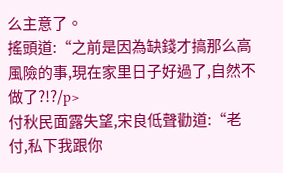么主意了。
搖頭道:“之前是因為缺錢才搞那么高風險的事,現在家里日子好過了,自然不做了?!?/p>
付秋民面露失望,宋良低聲勸道:“老付,私下我跟你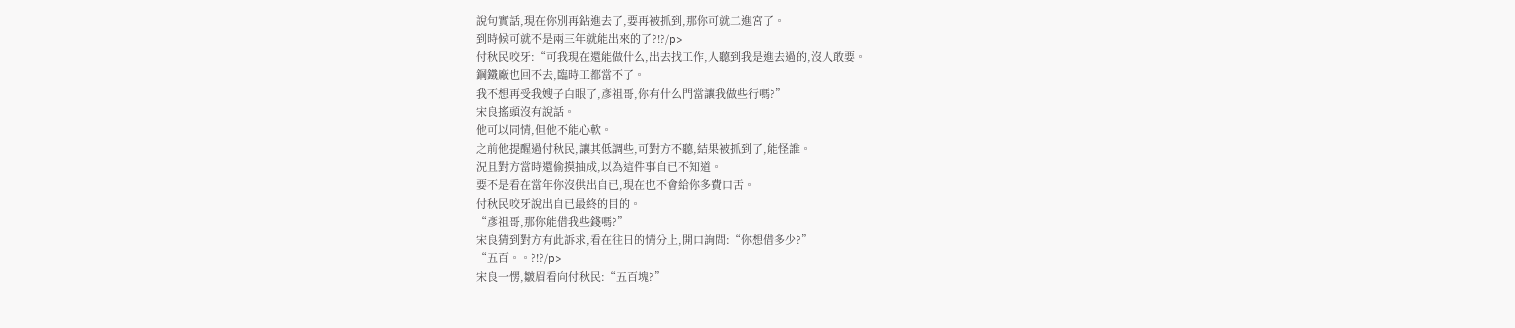說句實話,現在你別再鉆進去了,要再被抓到,那你可就二進宮了。
到時候可就不是兩三年就能出來的了?!?/p>
付秋民咬牙:“可我現在還能做什么,出去找工作,人聽到我是進去過的,沒人敢要。
鋼鐵廠也回不去,臨時工都當不了。
我不想再受我嫂子白眼了,彥祖哥,你有什么門當讓我做些行嗎?”
宋良搖頭沒有說話。
他可以同情,但他不能心軟。
之前他提醒過付秋民,讓其低調些,可對方不聽,結果被抓到了,能怪誰。
況且對方當時還偷摸抽成,以為這件事自已不知道。
要不是看在當年你沒供出自已,現在也不會給你多費口舌。
付秋民咬牙說出自已最終的目的。
“彥祖哥,那你能借我些錢嗎?”
宋良猜到對方有此訴求,看在往日的情分上,開口詢問:“你想借多少?”
“五百。。?!?/p>
宋良一愣,皺眉看向付秋民:“五百塊?”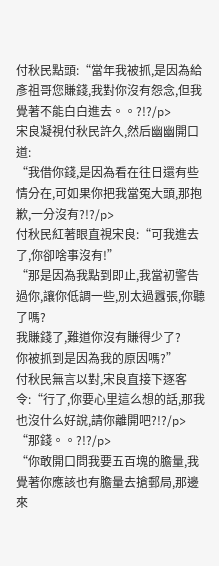付秋民點頭:“當年我被抓,是因為給彥祖哥您賺錢,我對你沒有怨念,但我覺著不能白白進去。。?!?/p>
宋良凝視付秋民許久,然后幽幽開口道:
“我借你錢,是因為看在往日還有些情分在,可如果你把我當冤大頭,那抱歉,一分沒有?!?/p>
付秋民紅著眼直視宋良:“可我進去了,你卻啥事沒有!”
“那是因為我點到即止,我當初警告過你,讓你低調一些,別太過囂張,你聽了嗎?
我賺錢了,難道你沒有賺得少了?
你被抓到是因為我的原因嗎?”
付秋民無言以對,宋良直接下逐客令:“行了,你要心里這么想的話,那我也沒什么好說,請你離開吧?!?/p>
“那錢。。?!?/p>
“你敢開口問我要五百塊的膽量,我覺著你應該也有膽量去搶郵局,那邊來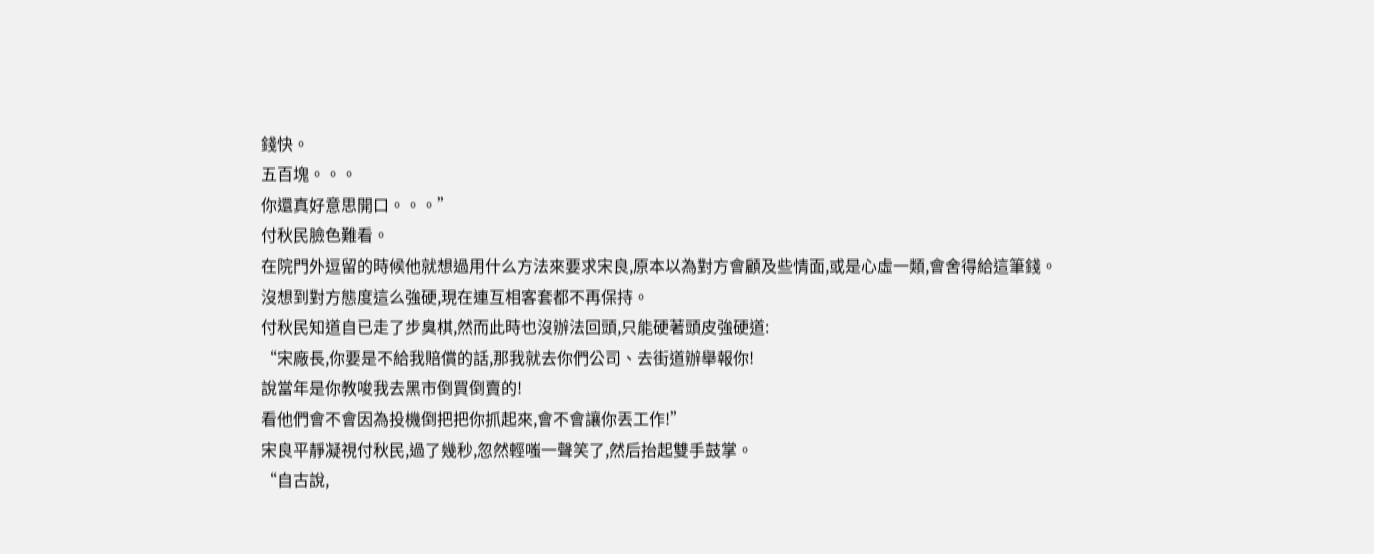錢快。
五百塊。。。
你還真好意思開口。。。”
付秋民臉色難看。
在院門外逗留的時候他就想過用什么方法來要求宋良,原本以為對方會顧及些情面,或是心虛一類,會舍得給這筆錢。
沒想到對方態度這么強硬,現在連互相客套都不再保持。
付秋民知道自已走了步臭棋,然而此時也沒辦法回頭,只能硬著頭皮強硬道:
“宋廠長,你要是不給我賠償的話,那我就去你們公司、去街道辦舉報你!
說當年是你教唆我去黑市倒買倒賣的!
看他們會不會因為投機倒把把你抓起來,會不會讓你丟工作!”
宋良平靜凝視付秋民,過了幾秒,忽然輕嗤一聲笑了,然后抬起雙手鼓掌。
“自古說,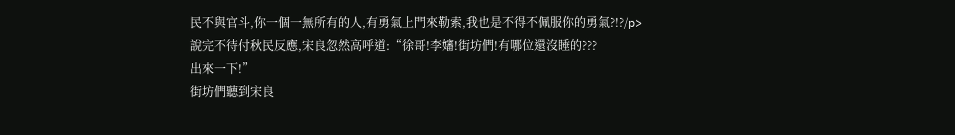民不與官斗,你一個一無所有的人,有勇氣上門來勒索,我也是不得不佩服你的勇氣?!?/p>
說完不待付秋民反應,宋良忽然高呼道:“徐哥!李嬸!街坊們!有哪位還沒睡的???
出來一下!”
街坊們聽到宋良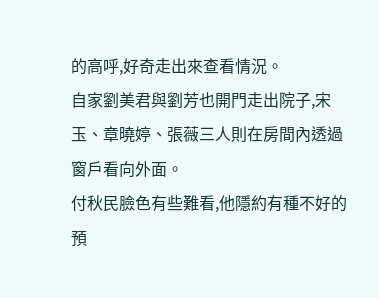的高呼,好奇走出來查看情況。
自家劉美君與劉芳也開門走出院子,宋玉、章曉婷、張薇三人則在房間內透過窗戶看向外面。
付秋民臉色有些難看,他隱約有種不好的預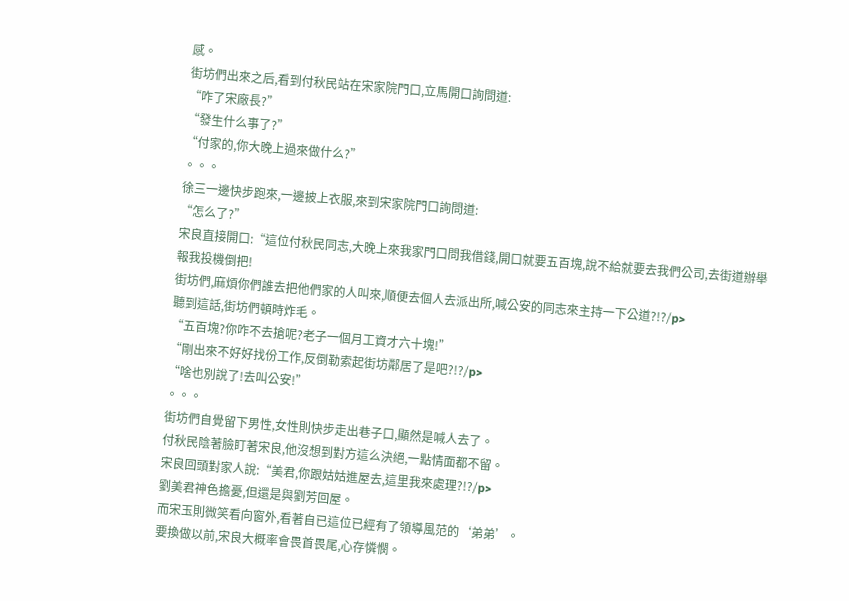感。
街坊們出來之后,看到付秋民站在宋家院門口,立馬開口詢問道:
“咋了宋廠長?”
“發生什么事了?”
“付家的,你大晚上過來做什么?”
。。。
徐三一邊快步跑來,一邊披上衣服,來到宋家院門口詢問道:
“怎么了?”
宋良直接開口:“這位付秋民同志,大晚上來我家門口問我借錢,開口就要五百塊,說不給就要去我們公司,去街道辦舉報我投機倒把!
街坊們,麻煩你們誰去把他們家的人叫來,順便去個人去派出所,喊公安的同志來主持一下公道?!?/p>
聽到這話,街坊們頓時炸毛。
“五百塊?你咋不去搶呢?老子一個月工資才六十塊!”
“剛出來不好好找份工作,反倒勒索起街坊鄰居了是吧?!?/p>
“啥也別說了!去叫公安!”
。。。
街坊們自覺留下男性,女性則快步走出巷子口,顯然是喊人去了。
付秋民陰著臉盯著宋良,他沒想到對方這么決絕,一點情面都不留。
宋良回頭對家人說:“美君,你跟姑姑進屋去,這里我來處理?!?/p>
劉美君神色擔憂,但還是與劉芳回屋。
而宋玉則微笑看向窗外,看著自已這位已經有了領導風范的‘弟弟’。
要換做以前,宋良大概率會畏首畏尾,心存憐憫。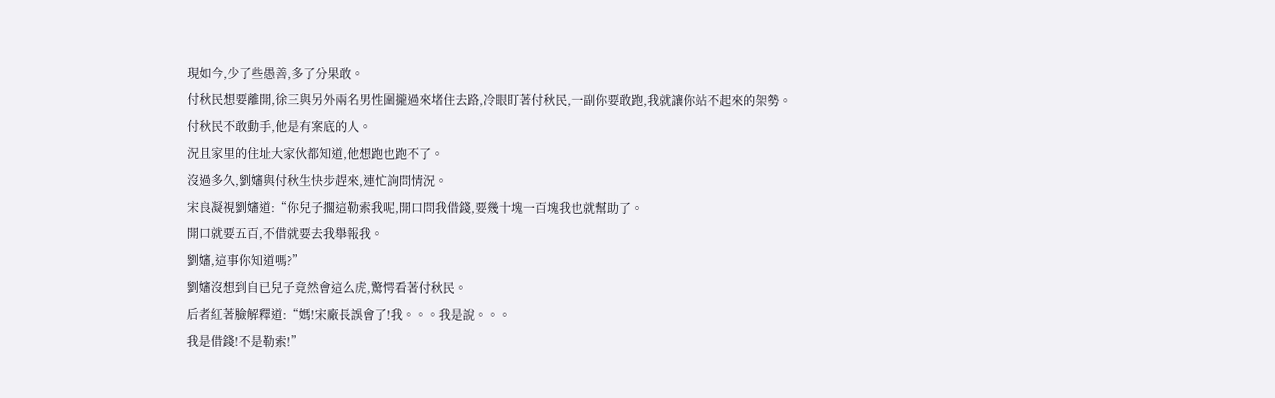現如今,少了些愚善,多了分果敢。
付秋民想要離開,徐三與另外兩名男性圍攏過來堵住去路,冷眼盯著付秋民,一副你要敢跑,我就讓你站不起來的架勢。
付秋民不敢動手,他是有案底的人。
況且家里的住址大家伙都知道,他想跑也跑不了。
沒過多久,劉嬸與付秋生快步趕來,連忙詢問情況。
宋良凝視劉嬸道:“你兒子擱這勒索我呢,開口問我借錢,要幾十塊一百塊我也就幫助了。
開口就要五百,不借就要去我舉報我。
劉嬸,這事你知道嗎?”
劉嬸沒想到自已兒子竟然會這么虎,驚愕看著付秋民。
后者紅著臉解釋道:“媽!宋廠長誤會了!我。。。我是說。。。
我是借錢!不是勒索!”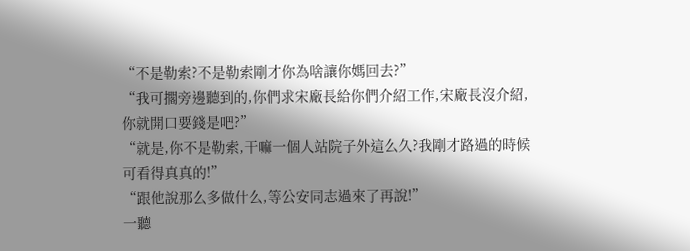“不是勒索?不是勒索剛才你為啥讓你媽回去?”
“我可擱旁邊聽到的,你們求宋廠長給你們介紹工作,宋廠長沒介紹,你就開口要錢是吧?”
“就是,你不是勒索,干嘛一個人站院子外這么久?我剛才路過的時候可看得真真的!”
“跟他說那么多做什么,等公安同志過來了再說!”
一聽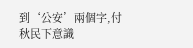到‘公安’兩個字,付秋民下意識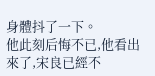身體抖了一下。
他此刻后悔不已,他看出來了,宋良已經不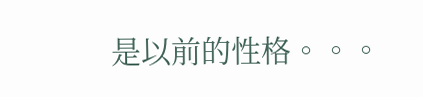是以前的性格。。。